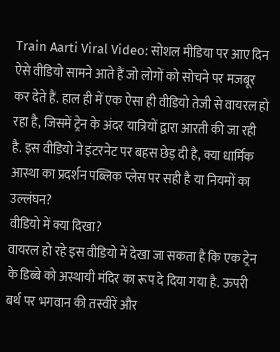Train Aarti Viral Video: सोशल मीडिया पर आए दिन ऐसे वीडियो सामने आते हैं जो लोगों को सोचने पर मजबूर कर देते हैं. हाल ही में एक ऐसा ही वीडियो तेजी से वायरल हो रहा है, जिसमें ट्रेन के अंदर यात्रियों द्वारा आरती की जा रही है. इस वीडियो ने इंटरनेट पर बहस छेड़ दी है, क्या धार्मिक आस्था का प्रदर्शन पब्लिक प्लेस पर सही है या नियमों का उल्लंघन?
वीडियो में क्या दिखा?
वायरल हो रहे इस वीडियो में देखा जा सकता है कि एक ट्रेन के डिब्बे को अस्थायी मंदिर का रूप दे दिया गया है. ऊपरी बर्थ पर भगवान की तस्वीरें और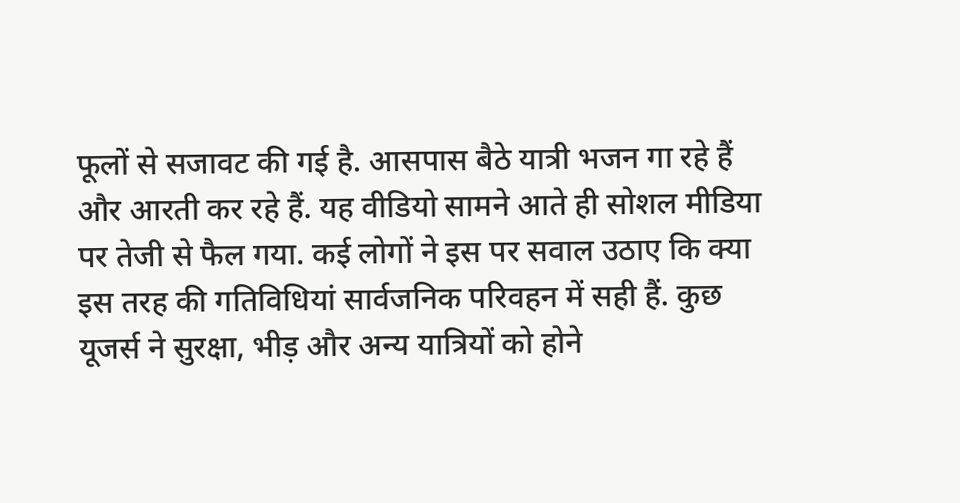फूलों से सजावट की गई है. आसपास बैठे यात्री भजन गा रहे हैं और आरती कर रहे हैं. यह वीडियो सामने आते ही सोशल मीडिया पर तेजी से फैल गया. कई लोगों ने इस पर सवाल उठाए कि क्या इस तरह की गतिविधियां सार्वजनिक परिवहन में सही हैं. कुछ यूजर्स ने सुरक्षा, भीड़ और अन्य यात्रियों को होने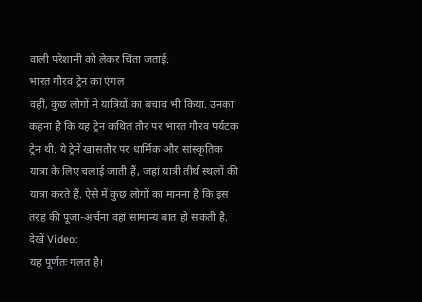वाली परेशानी को लेकर चिंता जताई.
भारत गौरव ट्रेन का एंगल
वहीं, कुछ लोगों ने यात्रियों का बचाव भी किया. उनका कहना है कि यह ट्रेन कथित तौर पर भारत गौरव पर्यटक ट्रेन थी. ये ट्रेनें खासतौर पर धार्मिक और सांस्कृतिक यात्रा के लिए चलाई जाती हैं, जहां यात्री तीर्थ स्थलों की यात्रा करते हैं. ऐसे में कुछ लोगों का मानना है कि इस तरह की पूजा-अर्चना वहां सामान्य बात हो सकती है.
देखें Video:
यह पूर्णतः गलत है।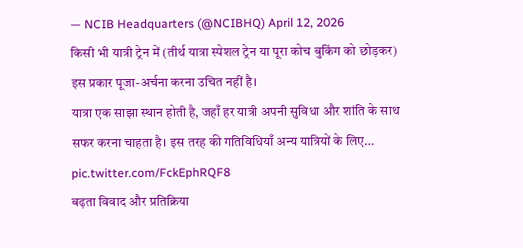— NCIB Headquarters (@NCIBHQ) April 12, 2026
किसी भी यात्री ट्रेन में (तीर्थ यात्रा स्पेशल ट्रेन या पूरा कोच बुकिंग को छोड़कर) इस प्रकार पूजा-अर्चना करना उचित नहीं है।
यात्रा एक साझा स्थान होती है, जहाँ हर यात्री अपनी सुविधा और शांति के साथ सफर करना चाहता है। इस तरह की गतिविधियाँ अन्य यात्रियों के लिए… pic.twitter.com/FckEphRQF8
बढ़ता विवाद और प्रतिक्रिया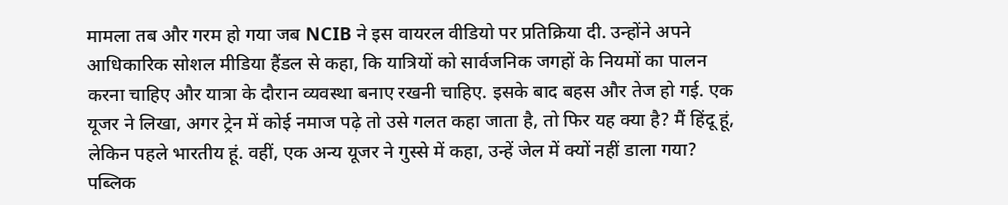मामला तब और गरम हो गया जब NCIB ने इस वायरल वीडियो पर प्रतिक्रिया दी. उन्होंने अपने आधिकारिक सोशल मीडिया हैंडल से कहा, कि यात्रियों को सार्वजनिक जगहों के नियमों का पालन करना चाहिए और यात्रा के दौरान व्यवस्था बनाए रखनी चाहिए. इसके बाद बहस और तेज हो गई. एक यूजर ने लिखा, अगर ट्रेन में कोई नमाज पढ़े तो उसे गलत कहा जाता है, तो फिर यह क्या है? मैं हिंदू हूं, लेकिन पहले भारतीय हूं. वहीं, एक अन्य यूजर ने गुस्से में कहा, उन्हें जेल में क्यों नहीं डाला गया? पब्लिक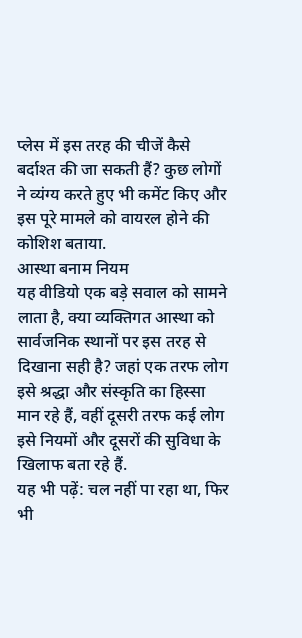प्लेस में इस तरह की चीजें कैसे बर्दाश्त की जा सकती हैं? कुछ लोगों ने व्यंग्य करते हुए भी कमेंट किए और इस पूरे मामले को वायरल होने की कोशिश बताया.
आस्था बनाम नियम
यह वीडियो एक बड़े सवाल को सामने लाता है, क्या व्यक्तिगत आस्था को सार्वजनिक स्थानों पर इस तरह से दिखाना सही है? जहां एक तरफ लोग इसे श्रद्धा और संस्कृति का हिस्सा मान रहे हैं, वहीं दूसरी तरफ कई लोग इसे नियमों और दूसरों की सुविधा के खिलाफ बता रहे हैं.
यह भी पढ़ें: चल नहीं पा रहा था, फिर भी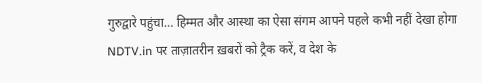गुरुद्वारे पहुंचा… हिम्मत और आस्था का ऐसा संगम आपने पहले कभी नहीं देखा होगा
NDTV.in पर ताज़ातरीन ख़बरों को ट्रैक करें, व देश के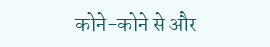कोने-कोने से और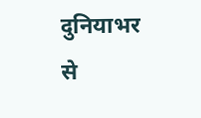दुनियाभर से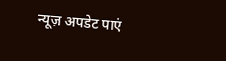न्यूज़ अपडेट पाएं